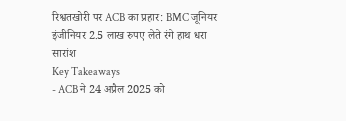रिश्वतखोरी पर ACB का प्रहार: BMC जूनियर इंजीनियर 2.5 लाख रुपए लेते रंगे हाथ धरा
सारांश
Key Takeaways
- ACB ने 24 अप्रैल 2025 को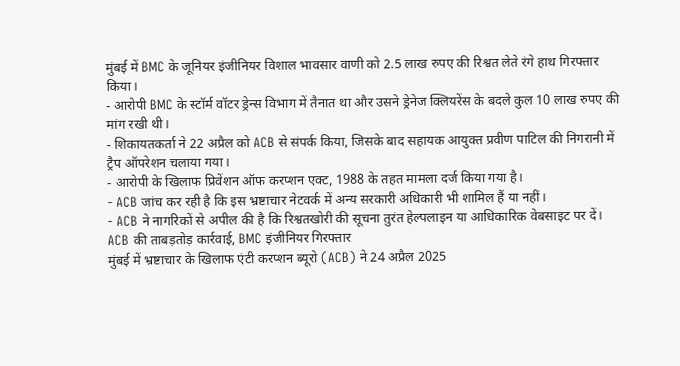मुंबई में BMC के जूनियर इंजीनियर विशाल भावसार वाणी को 2.5 लाख रुपए की रिश्वत लेते रंगे हाथ गिरफ्तार किया।
- आरोपी BMC के स्टॉर्म वॉटर ड्रेन्स विभाग में तैनात था और उसने ड्रेनेज क्लियरेंस के बदले कुल 10 लाख रुपए की मांग रखी थी।
- शिकायतकर्ता ने 22 अप्रैल को ACB से संपर्क किया, जिसके बाद सहायक आयुक्त प्रवीण पाटिल की निगरानी में ट्रैप ऑपरेशन चलाया गया।
- आरोपी के खिलाफ प्रिवेंशन ऑफ करप्शन एक्ट, 1988 के तहत मामला दर्ज किया गया है।
- ACB जांच कर रही है कि इस भ्रष्टाचार नेटवर्क में अन्य सरकारी अधिकारी भी शामिल हैं या नहीं।
- ACB ने नागरिकों से अपील की है कि रिश्वतखोरी की सूचना तुरंत हेल्पलाइन या आधिकारिक वेबसाइट पर दें।
ACB की ताबड़तोड़ कार्रवाई, BMC इंजीनियर गिरफ्तार
मुंबई में भ्रष्टाचार के खिलाफ एंटी करप्शन ब्यूरो (ACB) ने 24 अप्रैल 2025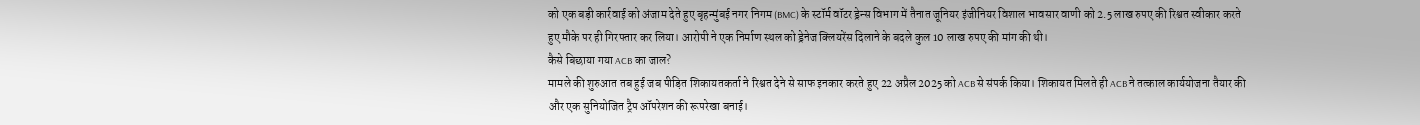को एक बड़ी कार्रवाई को अंजाम देते हुए बृहन्मुंबई नगर निगम (BMC) के स्टॉर्म वॉटर ड्रेन्स विभाग में तैनात जूनियर इंजीनियर विशाल भावसार वाणी को 2.5 लाख रुपए की रिश्वत स्वीकार करते हुए मौके पर ही गिरफ्तार कर लिया। आरोपी ने एक निर्माण स्थल को ड्रेनेज क्लियरेंस दिलाने के बदले कुल 10 लाख रुपए की मांग की थी।
कैसे बिछाया गया ACB का जाल?
मामले की शुरुआत तब हुई जब पीड़ित शिकायतकर्ता ने रिश्वत देने से साफ इनकार करते हुए 22 अप्रैल 2025 को ACB से संपर्क किया। शिकायत मिलते ही ACB ने तत्काल कार्ययोजना तैयार की और एक सुनियोजित ट्रैप ऑपरेशन की रूपरेखा बनाई।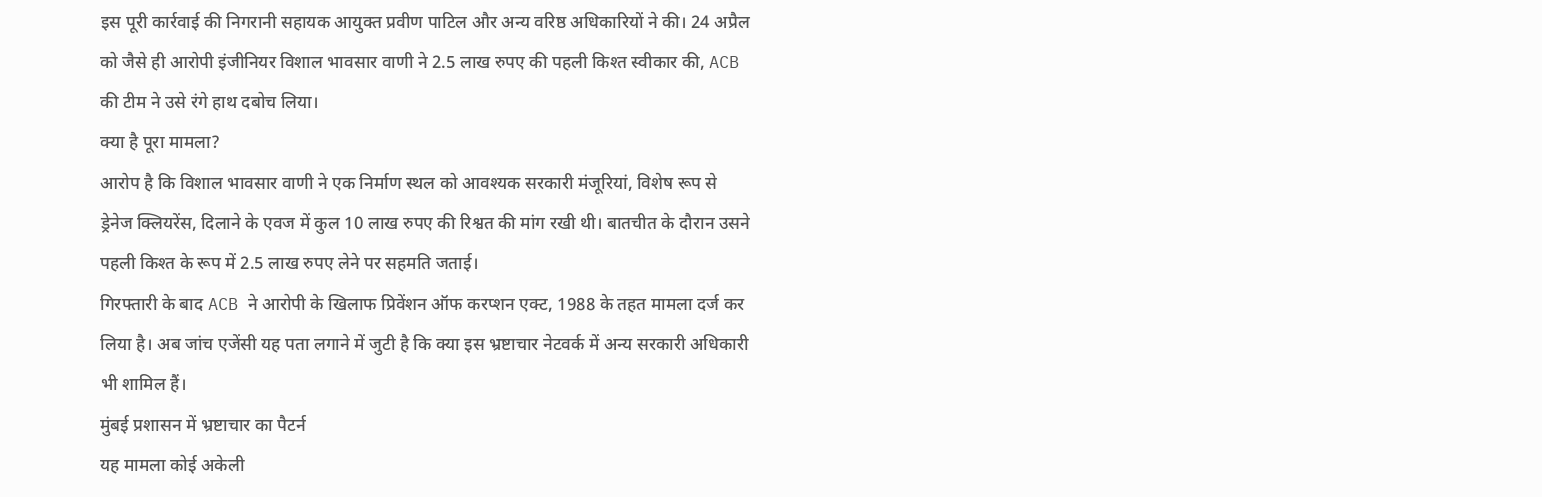इस पूरी कार्रवाई की निगरानी सहायक आयुक्त प्रवीण पाटिल और अन्य वरिष्ठ अधिकारियों ने की। 24 अप्रैल को जैसे ही आरोपी इंजीनियर विशाल भावसार वाणी ने 2.5 लाख रुपए की पहली किश्त स्वीकार की, ACB की टीम ने उसे रंगे हाथ दबोच लिया।
क्या है पूरा मामला?
आरोप है कि विशाल भावसार वाणी ने एक निर्माण स्थल को आवश्यक सरकारी मंजूरियां, विशेष रूप से ड्रेनेज क्लियरेंस, दिलाने के एवज में कुल 10 लाख रुपए की रिश्वत की मांग रखी थी। बातचीत के दौरान उसने पहली किश्त के रूप में 2.5 लाख रुपए लेने पर सहमति जताई।
गिरफ्तारी के बाद ACB ने आरोपी के खिलाफ प्रिवेंशन ऑफ करप्शन एक्ट, 1988 के तहत मामला दर्ज कर लिया है। अब जांच एजेंसी यह पता लगाने में जुटी है कि क्या इस भ्रष्टाचार नेटवर्क में अन्य सरकारी अधिकारी भी शामिल हैं।
मुंबई प्रशासन में भ्रष्टाचार का पैटर्न
यह मामला कोई अकेली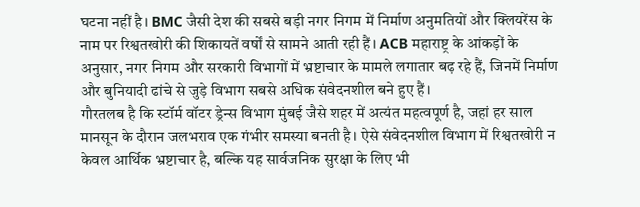घटना नहीं है। BMC जैसी देश की सबसे बड़ी नगर निगम में निर्माण अनुमतियों और क्लियरेंस के नाम पर रिश्वतखोरी की शिकायतें वर्षों से सामने आती रही हैं। ACB महाराष्ट्र के आंकड़ों के अनुसार, नगर निगम और सरकारी विभागों में भ्रष्टाचार के मामले लगातार बढ़ रहे हैं, जिनमें निर्माण और बुनियादी ढांचे से जुड़े विभाग सबसे अधिक संवेदनशील बने हुए हैं।
गौरतलब है कि स्टॉर्म वॉटर ड्रेन्स विभाग मुंबई जैसे शहर में अत्यंत महत्वपूर्ण है, जहां हर साल मानसून के दौरान जलभराव एक गंभीर समस्या बनती है। ऐसे संवेदनशील विभाग में रिश्वतखोरी न केवल आर्थिक भ्रष्टाचार है, बल्कि यह सार्वजनिक सुरक्षा के लिए भी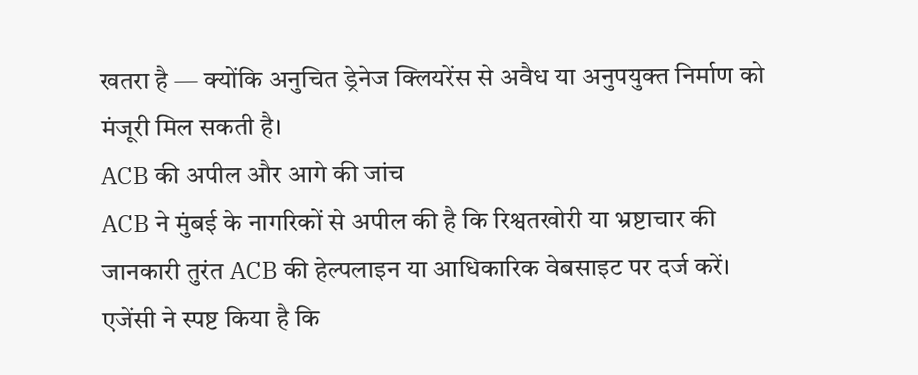खतरा है — क्योंकि अनुचित ड्रेनेज क्लियरेंस से अवैध या अनुपयुक्त निर्माण को मंजूरी मिल सकती है।
ACB की अपील और आगे की जांच
ACB ने मुंबई के नागरिकों से अपील की है कि रिश्वतखोरी या भ्रष्टाचार की जानकारी तुरंत ACB की हेल्पलाइन या आधिकारिक वेबसाइट पर दर्ज करें। एजेंसी ने स्पष्ट किया है कि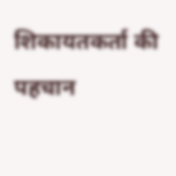शिकायतकर्ता की पहचान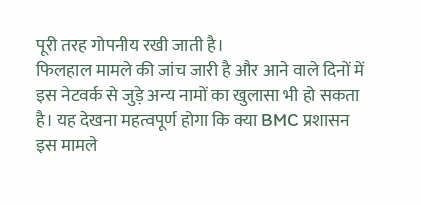पूरी तरह गोपनीय रखी जाती है।
फिलहाल मामले की जांच जारी है और आने वाले दिनों में इस नेटवर्क से जुड़े अन्य नामों का खुलासा भी हो सकता है। यह देखना महत्वपूर्ण होगा कि क्या BMC प्रशासन इस मामले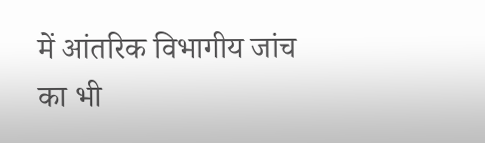में आंतरिक विभागीय जांच का भी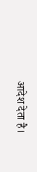आदेश देता है।